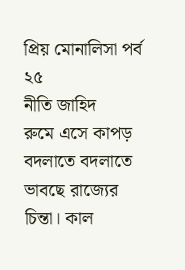প্রিয় মোনালিসা পর্ব ২৫
নীতি জাহিদ
রুমে এসে কাপড় বদলাতে বদলাতে ভাবছে রাজ্যের চিন্তা। কাল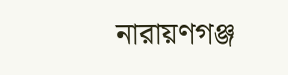নারায়ণগঞ্জ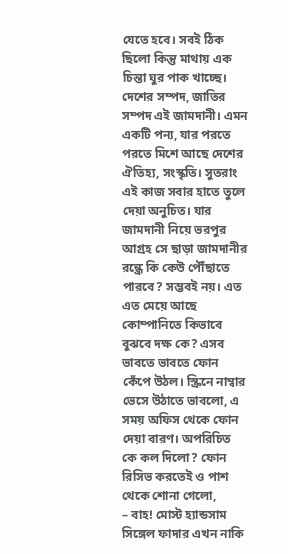যেতে হবে। সবই ঠিক ছিলো কিন্তু মাথায় এক চিন্তা ঘুর পাক খাচ্ছে। দেশের সম্পদ, জাতির সম্পদ এই জামদানী। এমন একটি পন্য, যার পরতে পরতে মিশে আছে দেশের ঐতিহ্য, সংস্কৃতি। সুতরাং এই কাজ সবার হাতে তুলে দেয়া অনুচিত। যার জামদানী নিয়ে ভরপুর আগ্রহ সে ছাড়া জামদানীর রন্ধ্রে কি কেউ পৌঁছাতে পারবে? সম্ভবই নয়। এত এত মেয়ে আছে কোম্পানিতে কিভাবে বুঝবে দক্ষ কে? এসব ভাবতে ভাবতে ফোন কেঁপে উঠল। স্ক্রিনে নাম্বার ভেসে উঠাতে ভাবলো, এ সময় অফিস থেকে ফোন দেয়া বারণ। অপরিচিত কে কল দিলো? ফোন রিসিভ করতেই ও পাশ থেকে শোনা গেলো,
– বাহ! মোস্ট হ্যান্ডসাম সিঙ্গেল ফাদার এখন নাকি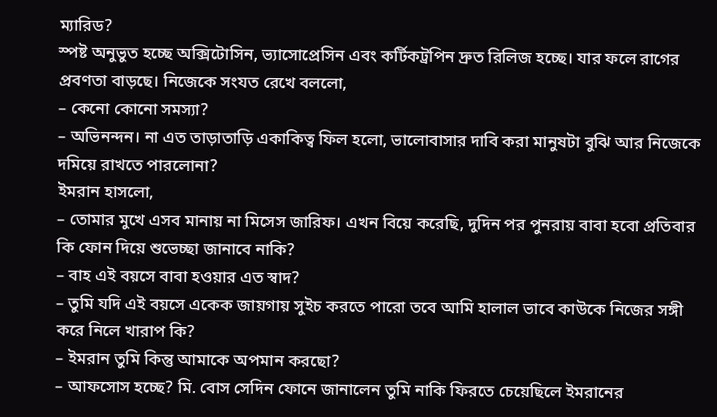ম্যারিড?
স্পষ্ট অনুভুত হচ্ছে অক্সিটোসিন, ভ্যাসোপ্রেসিন এবং কর্টিকট্রপিন দ্রুত রিলিজ হচ্ছে। যার ফলে রাগের প্রবণতা বাড়ছে। নিজেকে সংযত রেখে বললো,
– কেনো কোনো সমস্যা?
– অভিনন্দন। না এত তাড়াতাড়ি একাকিত্ব ফিল হলো, ভালোবাসার দাবি করা মানুষটা বুঝি আর নিজেকে দমিয়ে রাখতে পারলোনা?
ইমরান হাসলো,
– তোমার মুখে এসব মানায় না মিসেস জারিফ। এখন বিয়ে করেছি, দুদিন পর পুনরায় বাবা হবো প্রতিবার কি ফোন দিয়ে শুভেচ্ছা জানাবে নাকি?
– বাহ এই বয়সে বাবা হওয়ার এত স্বাদ?
– তুমি যদি এই বয়সে একেক জায়গায় সুইচ করতে পারো তবে আমি হালাল ভাবে কাউকে নিজের সঙ্গী করে নিলে খারাপ কি?
– ইমরান তুমি কিন্তু আমাকে অপমান করছো?
– আফসোস হচ্ছে? মি. বোস সেদিন ফোনে জানালেন তুমি নাকি ফিরতে চেয়েছিলে ইমরানের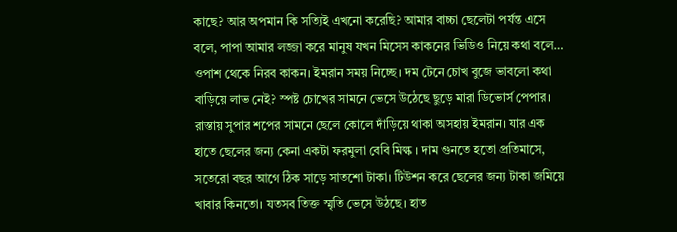কাছে? আর অপমান কি সত্যিই এখনো করেছি? আমার বাচ্চা ছেলেটা পর্যন্ত এসে বলে, পাপা আমার লজ্জা করে মানুষ যখন মিসেস কাকনের ভিডিও নিয়ে কথা বলে…
ওপাশ থেকে নিরব কাকন। ইমরান সময় নিচ্ছে। দম টেনে চোখ বুজে ভাবলো কথা বাড়িয়ে লাভ নেই? স্পষ্ট চোখের সামনে ভেসে উঠেছে ছুড়ে মারা ডিভোর্স পেপার। রাস্তায় সুপার শপের সামনে ছেলে কোলে দাঁড়িয়ে থাকা অসহায় ইমরান। যার এক হাতে ছেলের জন্য কেনা একটা ফরমুলা বেবি মিল্ক । দাম গুনতে হতো প্রতিমাসে, সতেরো বছর আগে ঠিক সাড়ে সাতশো টাকা। টিউশন করে ছেলের জন্য টাকা জমিয়ে খাবার কিনতো। যতসব তিক্ত স্মৃতি ভেসে উঠছে। হাত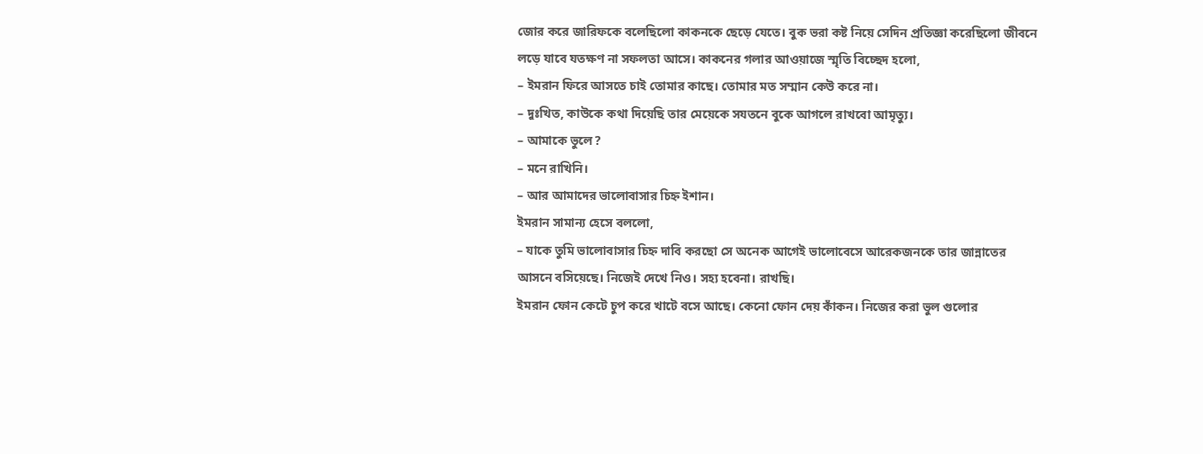জোর করে জারিফকে বলেছিলো কাকনকে ছেড়ে যেতে। বুক ভরা কষ্ট নিয়ে সেদিন প্রতিজ্ঞা করেছিলো জীবনে লড়ে যাবে যতক্ষণ না সফলতা আসে। কাকনের গলার আওয়াজে স্মৃতি বিচ্ছেদ হলো,
– ইমরান ফিরে আসতে চাই তোমার কাছে। তোমার মত সম্মান কেউ করে না।
– দুঃখিত, কাউকে কথা দিয়েছি তার মেয়েকে সযতনে বুকে আগলে রাখবো আমৃত্যু।
– আমাকে ভুলে?
– মনে রাখিনি।
– আর আমাদের ভালোবাসার চিহ্ন ইশান।
ইমরান সামান্য হেসে বললো,
– যাকে তুমি ভালোবাসার চিহ্ন দাবি করছো সে অনেক আগেই ভালোবেসে আরেকজনকে তার জান্নাতের আসনে বসিয়েছে। নিজেই দেখে নিও। সহ্য হবেনা। রাখছি।
ইমরান ফোন কেটে চুপ করে খাটে বসে আছে। কেনো ফোন দেয় কাঁকন। নিজের করা ভুল গুলোর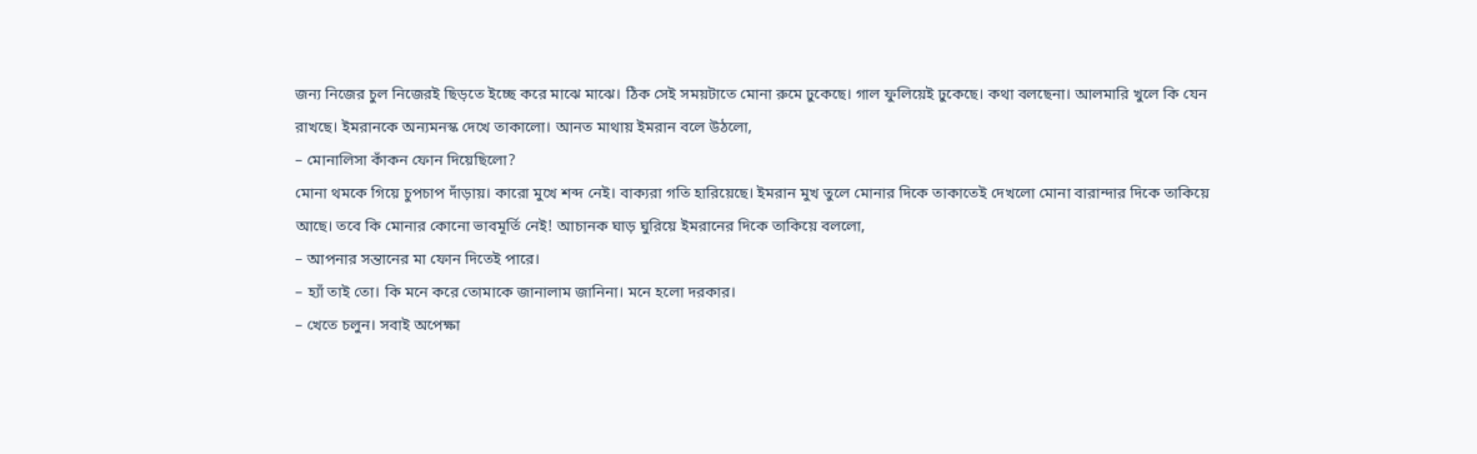জন্য নিজের চুল নিজেরই ছিড়তে ইচ্ছে করে মাঝে মাঝে। ঠিক সেই সময়টাতে মোনা রুমে ঢুকেছে। গাল ফুলিয়েই ঢুকেছে। কথা বলছেনা। আলমারি খুলে কি যেন রাখছে। ইমরানকে অন্যমনস্ক দেখে তাকালো। আনত মাথায় ইমরান বলে উঠলো,
– মোনালিসা কাঁকন ফোন দিয়েছিলো?
মোনা থমকে গিয়ে চুপচাপ দাঁড়ায়। কারো মুখে শব্দ নেই। বাক্যরা গতি হারিয়েছে। ইমরান মুখ তুলে মোনার দিকে তাকাতেই দেখলো মোনা বারান্দার দিকে তাকিয়ে আছে। তবে কি মোনার কোনো ভাবমূর্তি নেই! আচানক ঘাড় ঘুরিয়ে ইমরানের দিকে তাকিয়ে বললো,
– আপনার সন্তানের মা ফোন দিতেই পারে।
– হ্যাঁ তাই তো। কি মনে করে তোমাকে জানালাম জানিনা। মনে হলো দরকার।
– খেতে চলুন। সবাই অপেক্ষা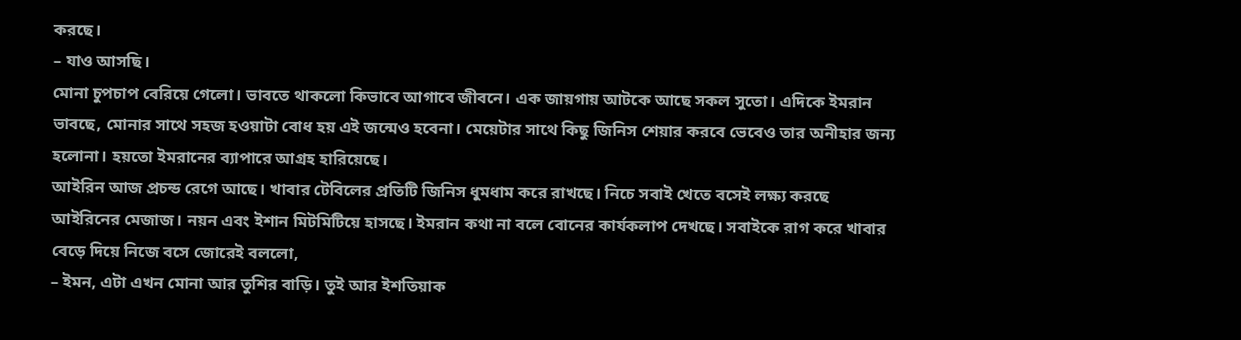করছে।
– যাও আসছি।
মোনা চুপচাপ বেরিয়ে গেলো। ভাবতে থাকলো কিভাবে আগাবে জীবনে। এক জায়গায় আটকে আছে সকল সুতো। এদিকে ইমরান ভাবছে, মোনার সাথে সহজ হওয়াটা বোধ হয় এই জন্মেও হবেনা। মেয়েটার সাথে কিছু জিনিস শেয়ার করবে ভেবেও তার অনীহার জন্য হলোনা। হয়তো ইমরানের ব্যাপারে আগ্রহ হারিয়েছে।
আইরিন আজ প্রচন্ড রেগে আছে। খাবার টেবিলের প্রতিটি জিনিস ধুমধাম করে রাখছে। নিচে সবাই খেতে বসেই লক্ষ্য করছে আইরিনের মেজাজ। নয়ন এবং ইশান মিটমিটিয়ে হাসছে। ইমরান কথা না বলে বোনের কার্যকলাপ দেখছে। সবাইকে রাগ করে খাবার বেড়ে দিয়ে নিজে বসে জোরেই বললো,
– ইমন, এটা এখন মোনা আর তুশির বাড়ি। তুই আর ইশতিয়াক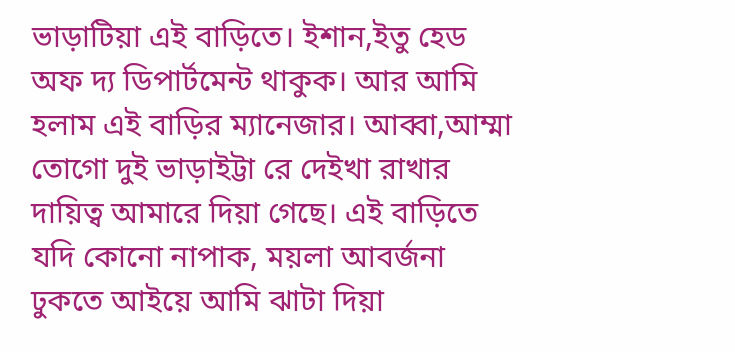ভাড়াটিয়া এই বাড়িতে। ইশান,ইতু হেড অফ দ্য ডিপার্টমেন্ট থাকুক। আর আমি হলাম এই বাড়ির ম্যানেজার। আব্বা,আম্মা তোগো দুই ভাড়াইট্টা রে দেইখা রাখার দায়িত্ব আমারে দিয়া গেছে। এই বাড়িতে যদি কোনো নাপাক, ময়লা আবর্জনা ঢুকতে আইয়ে আমি ঝাটা দিয়া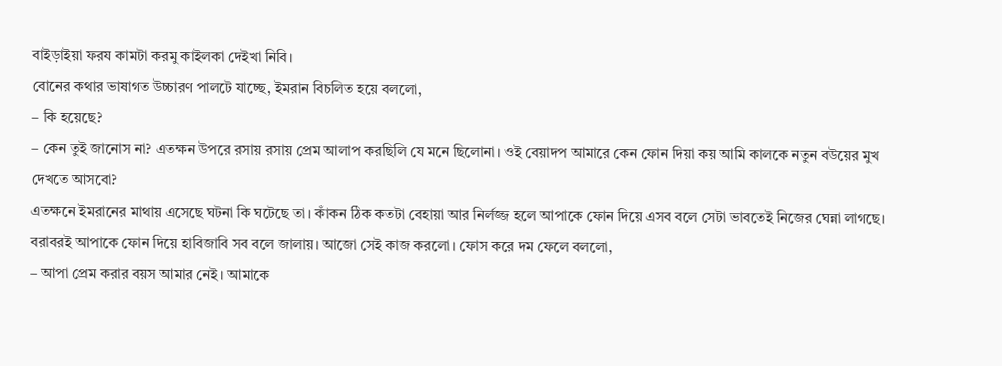বাইড়াইয়া ফরয কামটা করমু কাইলকা দেইখা নিবি।
বোনের কথার ভাষাগত উচ্চারণ পালটে যাচ্ছে, ইমরান বিচলিত হয়ে বললো,
– কি হয়েছে?
– কেন তুই জানোস না? এতক্ষন উপরে রসায় রসায় প্রেম আলাপ করছিলি যে মনে ছিলোনা। ওই বেয়াদপ আমারে কেন ফোন দিয়া কয় আমি কালকে নতুন বউয়ের মুখ দেখতে আসবো?
এতক্ষনে ইমরানের মাথায় এসেছে ঘটনা কি ঘটেছে তা। কাঁকন ঠিক কতটা বেহায়া আর নির্লজ্জ হলে আপাকে ফোন দিয়ে এসব বলে সেটা ভাবতেই নিজের ঘেন্না লাগছে। বরাবরই আপাকে ফোন দিয়ে হাবিজাবি সব বলে জালায়। আজো সেই কাজ করলো। ফোস করে দম ফেলে বললো,
– আপা প্রেম করার বয়স আমার নেই। আমাকে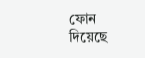ফোন দিয়েছে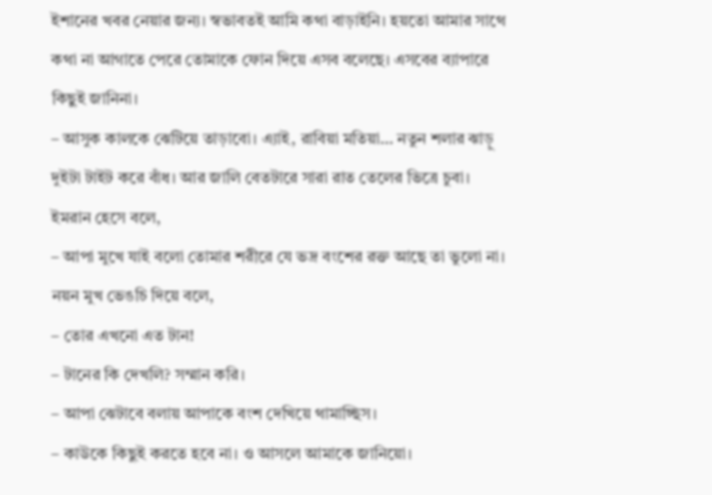ইশানের খবর নেয়ার জন্য। স্বভাবতই আমি কথা বাড়াইনি। হয়তো আমার সাথে কথা না আগাতে পেরে তোমাকে ফোন দিয়ে এসব বলেছে। এসবের ব্যাপারে কিছুই জানিনা।
– আসুক কালকে ঝেটিয়ে তাড়াবো। এ্যাই, রাবিয়া মতিয়া… নতুন শলার ঝাড়ু দুইটা টাইট করে বাঁধ। আর জালি বেতটারে সারা রাত তেলের ভিত্রে চুবা।
ইমরান হেসে বলে,
– আপা মুখে যাই বলো তোমার শরীরে যে ভদ্র বংশের রক্ত আছে তা ভুলো না।
নয়ন মুখ ভেঙচি দিয়ে বলে,
– তোর এখনো এত টান!
– টানের কি দেখলি? সম্মান করি।
– আপা ঝেটাবে বলায় আপাকে বংশ দেখিয়ে থামাচ্ছিস।
– কাউকে কিছুই করতে হবে না। ও আসলে আমাকে জানিয়ো।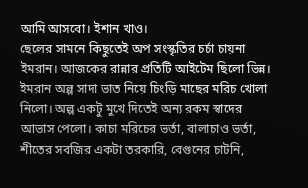আমি আসবো। ইশান খাও।
ছেলের সামনে কিছুতেই অপ সংস্কৃতির চর্চা চায়না ইমরান। আজকের রান্নার প্রতিটি আইটেম ছিলো ভিন্ন। ইমরান অল্প সাদা ভাত নিয়ে চিংড়ি মাছের মরিচ খোলা নিলো। অল্প একটু মুখে দিতেই অন্য রকম স্বাদের আভাস পেলো। কাচা মরিচের ভর্তা, বালাচাও ভর্তা, শীতের সবজির একটা তরকারি, বেগুনের চাটনি,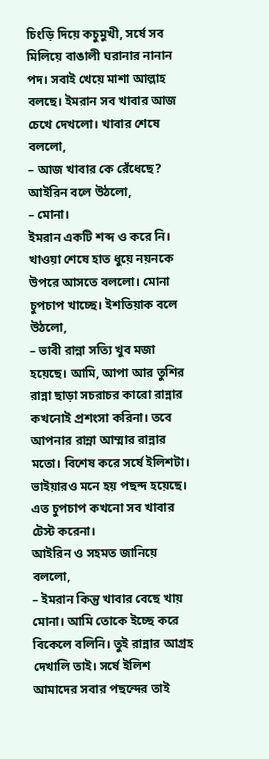চিংড়ি দিয়ে কচুমুখী, সর্ষে সব মিলিয়ে বাঙালী ঘরানার নানান পদ। সবাই খেয়ে মাশা আল্লাহ বলছে। ইমরান সব খাবার আজ চেখে দেখলো। খাবার শেষে বললো,
– আজ খাবার কে রেঁধেছে?
আইরিন বলে উঠলো,
– মোনা।
ইমরান একটি শব্দ ও করে নি। খাওয়া শেষে হাত ধুয়ে নয়নকে উপরে আসতে বললো। মোনা চুপচাপ খাচ্ছে। ইশতিয়াক বলে উঠলো,
– ভাবী রান্না সত্যি খুব মজা হয়েছে। আমি, আপা আর তুশির রান্না ছাড়া সচরাচর কারো রান্নার কখনোই প্রশংসা করিনা। তবে আপনার রান্না আম্মার রান্নার মতো। বিশেষ করে সর্ষে ইলিশটা। ভাইয়ারও মনে হয় পছন্দ হয়েছে। এত চুপচাপ কখনো সব খাবার টেস্ট করেনা।
আইরিন ও সহমত জানিয়ে বললো,
– ইমরান কিন্তু খাবার বেছে খায় মোনা। আমি তোকে ইচ্ছে করে বিকেলে বলিনি। তুই রান্নার আগ্রহ দেখালি তাই। সর্ষে ইলিশ আমাদের সবার পছন্দের তাই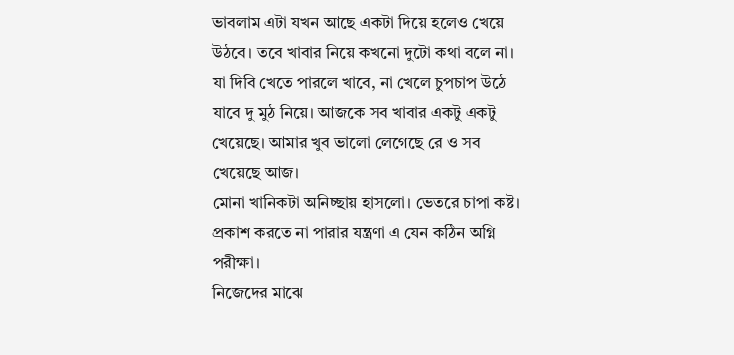ভাবলাম এটা যখন আছে একটা দিয়ে হলেও খেয়ে উঠবে। তবে খাবার নিয়ে কখনো দুটো কথা বলে না। যা দিবি খেতে পারলে খাবে, না খেলে চুপচাপ উঠে যাবে দু মুঠ নিয়ে। আজকে সব খাবার একটু একটু খেয়েছে। আমার খুব ভালো লেগেছে রে ও সব খেয়েছে আজ।
মোনা খানিকটা অনিচ্ছায় হাসলো। ভেতরে চাপা কষ্ট। প্রকাশ করতে না পারার যন্ত্রণা এ যেন কঠিন অগ্নি পরীক্ষা।
নিজেদের মাঝে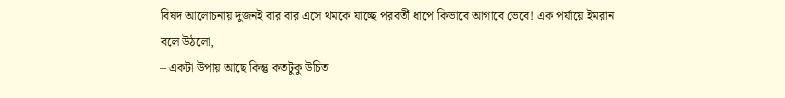বিষদ আলোচনায় দুজনই বার বার এসে থমকে যাচ্ছে পরবর্তী ধাপে কিভাবে আগাবে ভেবে! এক পর্যায়ে ইমরান বলে উঠলো,
– একটা উপায় আছে কিন্তু কতটুকু উচিত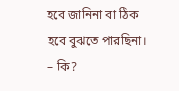হবে জানিনা বা ঠিক হবে বুঝতে পারছিনা।
– কি?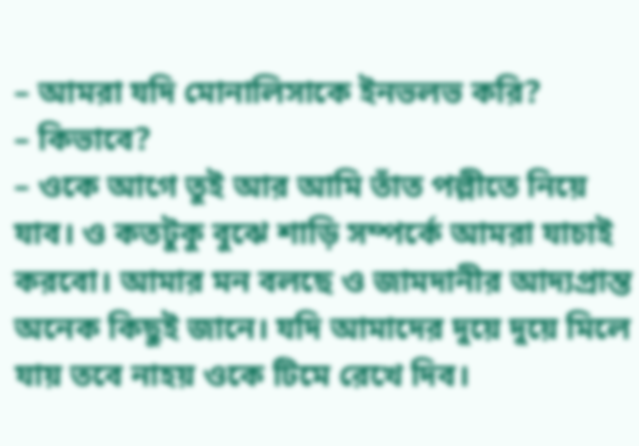– আমরা যদি মোনালিসাকে ইনভলভ করি?
– কিভাবে?
– ওকে আগে তুই আর আমি তাঁত পল্লীতে নিয়ে যাব। ও কতটুকু বুঝে শাড়ি সম্পর্কে আমরা যাচাই করবো। আমার মন বলছে ও জামদানীর আদ্যপ্রান্ত অনেক কিছুই জানে। যদি আমাদের দুয়ে দুয়ে মিলে যায় তবে নাহয় ওকে টিমে রেখে দিব।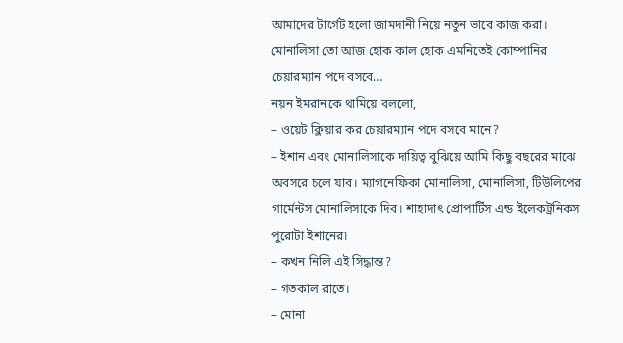আমাদের টার্গেট হলো জামদানী নিয়ে নতুন ভাবে কাজ করা। মোনালিসা তো আজ হোক কাল হোক এমনিতেই কোম্পানির চেয়ারম্যান পদে বসবে…
নয়ন ইমরানকে থামিয়ে বললো,
– ওয়েট ক্লিয়ার কর চেয়ারম্যান পদে বসবে মানে?
– ইশান এবং মোনালিসাকে দায়িত্ব বুঝিয়ে আমি কিছু বছরের মাঝে অবসরে চলে যাব। ম্যাগনেফিকা মোনালিসা, মোনালিসা, টিউলিপের গার্মেন্টস মোনালিসাকে দিব। শাহাদাৎ প্রোপার্টিস এন্ড ইলেকট্রনিকস পুরোটা ইশানের৷
– কখন নিলি এই সিদ্ধান্ত?
– গতকাল রাতে।
– মোনা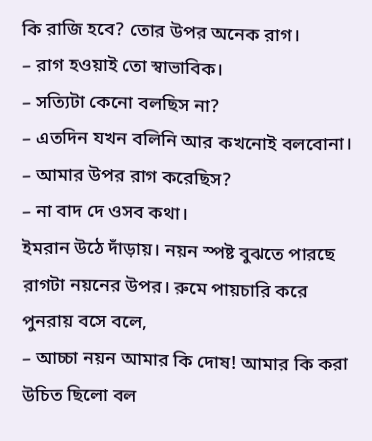কি রাজি হবে? তোর উপর অনেক রাগ।
– রাগ হওয়াই তো স্বাভাবিক।
– সত্যিটা কেনো বলছিস না?
– এতদিন যখন বলিনি আর কখনোই বলবোনা।
– আমার উপর রাগ করেছিস?
– না বাদ দে ওসব কথা।
ইমরান উঠে দাঁড়ায়। নয়ন স্পষ্ট বুঝতে পারছে রাগটা নয়নের উপর। রুমে পায়চারি করে পুনরায় বসে বলে,
– আচ্চা নয়ন আমার কি দোষ! আমার কি করা উচিত ছিলো বল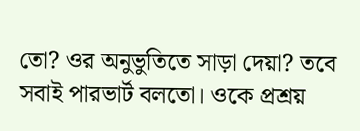তো? ওর অনুভুতিতে সাড়া দেয়া? তবে সবাই পারভার্ট বলতো। ওকে প্রশ্রয়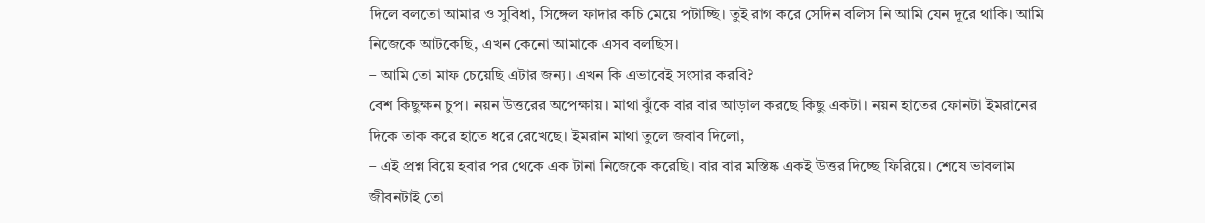দিলে বলতো আমার ও সুবিধা, সিঙ্গেল ফাদার কচি মেয়ে পটাচ্ছি। তুই রাগ করে সেদিন বলিস নি আমি যেন দূরে থাকি। আমি নিজেকে আটকেছি, এখন কেনো আমাকে এসব বলছিস।
– আমি তো মাফ চেয়েছি এটার জন্য। এখন কি এভাবেই সংসার করবি?
বেশ কিছুক্ষন চুপ। নয়ন উত্তরের অপেক্ষায়। মাথা ঝুঁকে বার বার আড়াল করছে কিছু একটা। নয়ন হাতের ফোনটা ইমরানের দিকে তাক করে হাতে ধরে রেখেছে। ইমরান মাথা তুলে জবাব দিলো,
– এই প্রশ্ন বিয়ে হবার পর থেকে এক টানা নিজেকে করেছি। বার বার মস্তিষ্ক একই উত্তর দিচ্ছে ফিরিয়ে। শেষে ভাবলাম জীবনটাই তো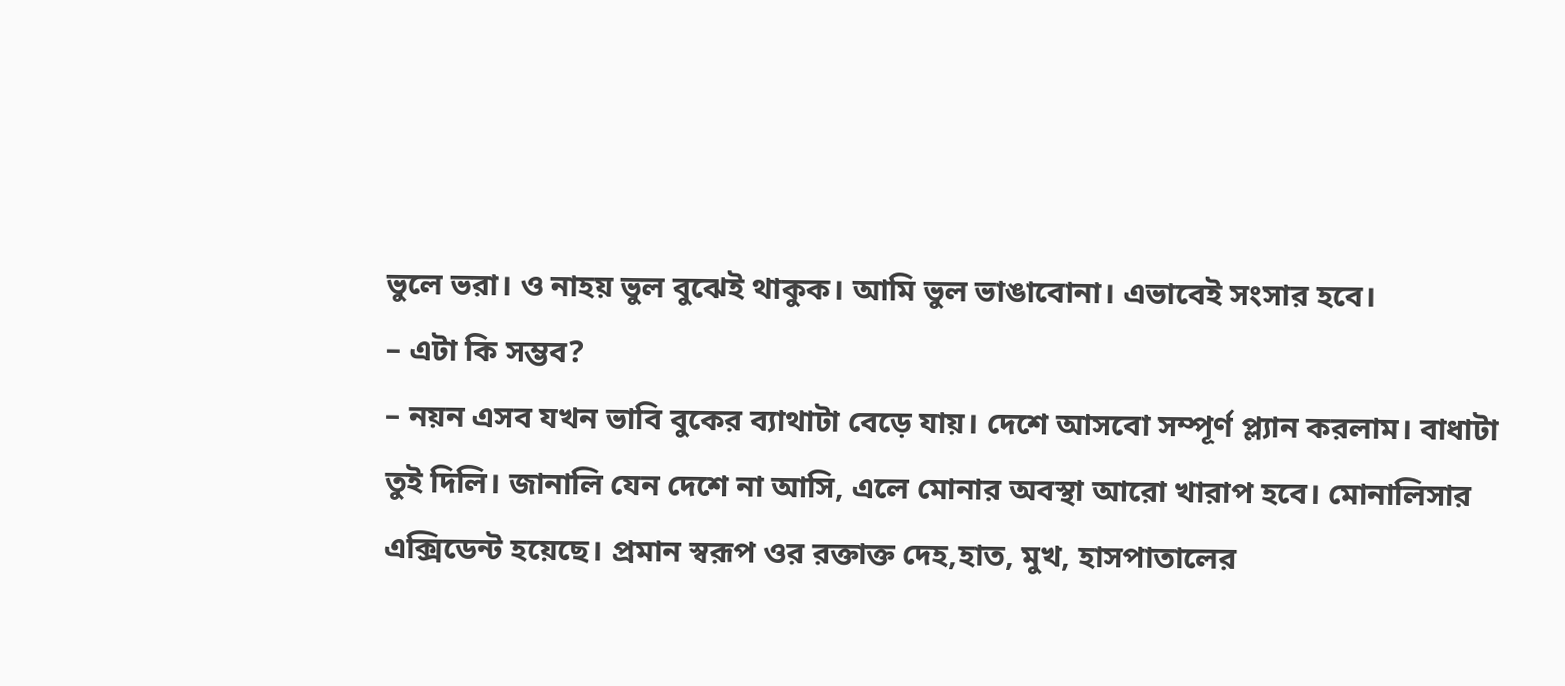ভুলে ভরা। ও নাহয় ভুল বুঝেই থাকুক। আমি ভুল ভাঙাবোনা। এভাবেই সংসার হবে।
– এটা কি সম্ভব?
– নয়ন এসব যখন ভাবি বুকের ব্যাথাটা বেড়ে যায়। দেশে আসবো সম্পূর্ণ প্ল্যান করলাম। বাধাটা তুই দিলি। জানালি যেন দেশে না আসি, এলে মোনার অবস্থা আরো খারাপ হবে। মোনালিসার এক্সিডেন্ট হয়েছে। প্রমান স্বরূপ ওর রক্তাক্ত দেহ,হাত, মুখ, হাসপাতালের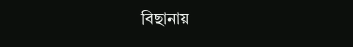বিছানায়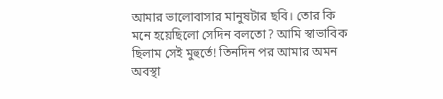আমার ভালোবাসার মানুষটার ছবি। তোর কি মনে হয়েছিলো সেদিন বলতো? আমি স্বাভাবিক ছিলাম সেই মুহুর্তে! তিনদিন পর আমার অমন অবস্থা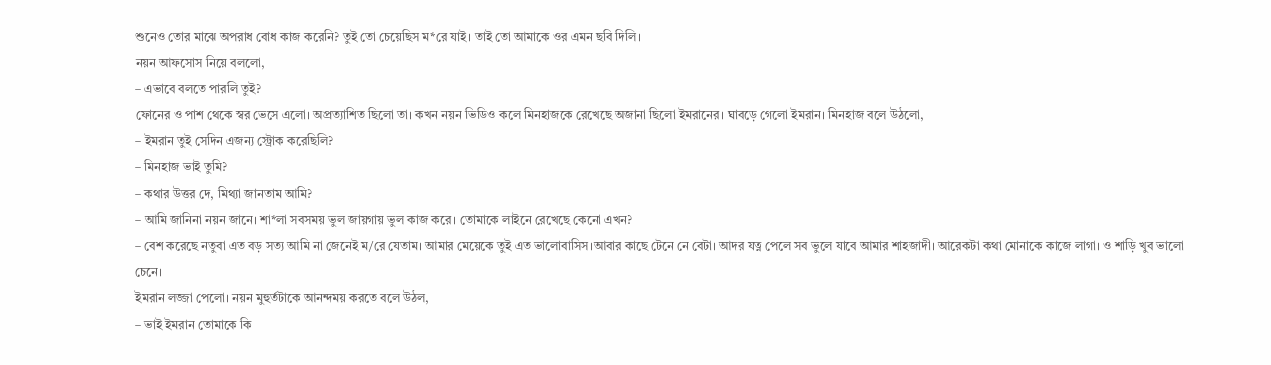শুনেও তোর মাঝে অপরাধ বোধ কাজ করেনি? তুই তো চেয়েছিস ম*রে যাই। তাই তো আমাকে ওর এমন ছবি দিলি।
নয়ন আফসোস নিয়ে বললো,
– এভাবে বলতে পারলি তুই?
ফোনের ও পাশ থেকে স্বর ভেসে এলো। অপ্রত্যাশিত ছিলো তা। কখন নয়ন ভিডিও কলে মিনহাজকে রেখেছে অজানা ছিলো ইমরানের। ঘাবড়ে গেলো ইমরান। মিনহাজ বলে উঠলো,
– ইমরান তুই সেদিন এজন্য স্ট্রোক করেছিলি?
– মিনহাজ ভাই তুমি?
– কথার উত্তর দে, মিথ্যা জানতাম আমি?
– আমি জানিনা নয়ন জানে। শা*লা সবসময় ভুল জায়গায় ভুল কাজ করে। তোমাকে লাইনে রেখেছে কেনো এখন?
– বেশ করেছে নতুবা এত বড় সত্য আমি না জেনেই ম/রে যেতাম। আমার মেয়েকে তুই এত ভালোবাসিস।আবার কাছে টেনে নে বেটা। আদর যত্ন পেলে সব ভুলে যাবে আমার শাহজাদী। আরেকটা কথা মোনাকে কাজে লাগা। ও শাড়ি খুব ভালো চেনে।
ইমরান লজ্জা পেলো। নয়ন মুহুর্তটাকে আনন্দময় করতে বলে উঠল,
– ভাই ইমরান তোমাকে কি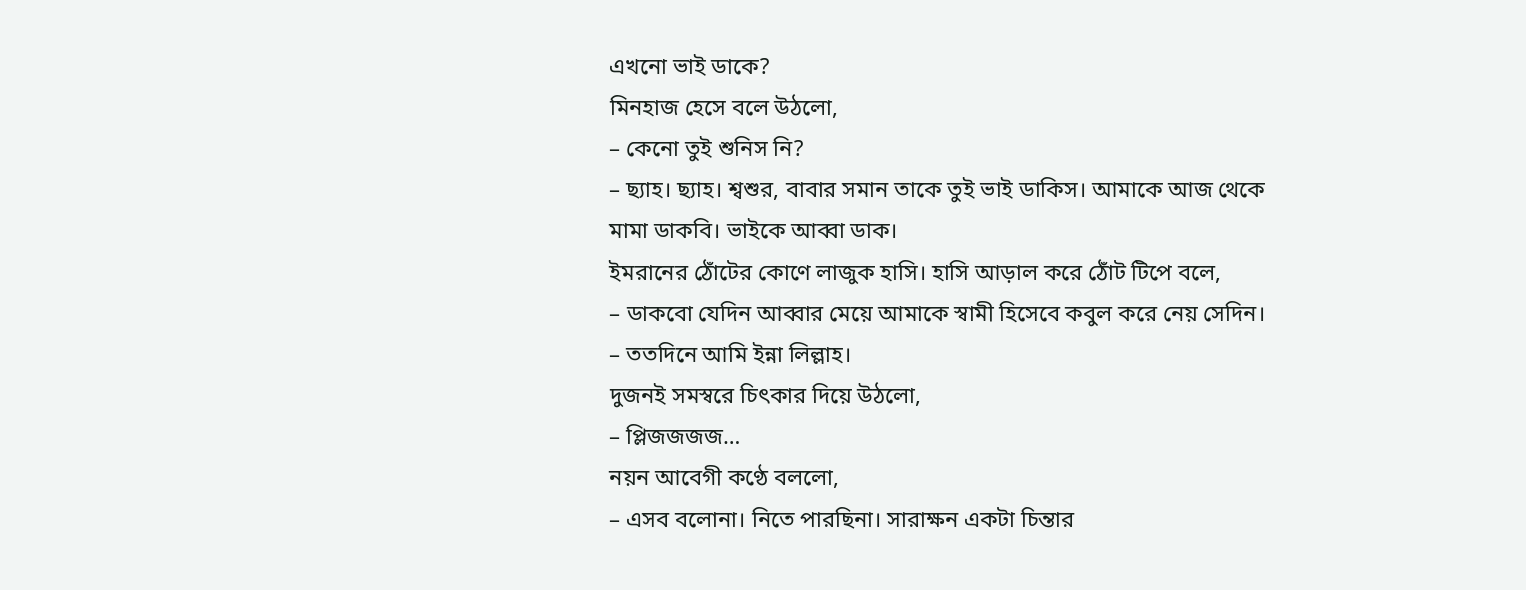এখনো ভাই ডাকে?
মিনহাজ হেসে বলে উঠলো,
– কেনো তুই শুনিস নি?
– ছ্যাহ। ছ্যাহ। শ্বশুর, বাবার সমান তাকে তুই ভাই ডাকিস। আমাকে আজ থেকে মামা ডাকবি। ভাইকে আব্বা ডাক।
ইমরানের ঠোঁটের কোণে লাজুক হাসি। হাসি আড়াল করে ঠোঁট টিপে বলে,
– ডাকবো যেদিন আব্বার মেয়ে আমাকে স্বামী হিসেবে কবুল করে নেয় সেদিন।
– ততদিনে আমি ইন্না লিল্লাহ।
দুজনই সমস্বরে চিৎকার দিয়ে উঠলো,
– প্লিজজজজ…
নয়ন আবেগী কণ্ঠে বললো,
– এসব বলোনা। নিতে পারছিনা। সারাক্ষন একটা চিন্তার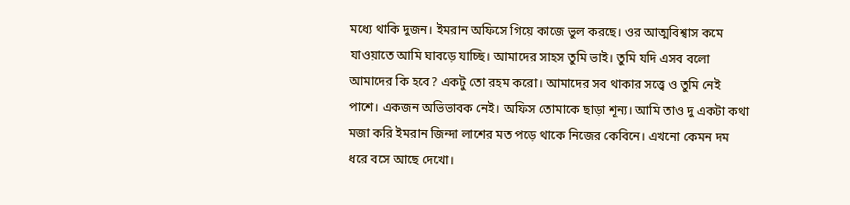মধ্যে থাকি দুজন। ইমরান অফিসে গিয়ে কাজে ভুল করছে। ওর আত্মবিশ্বাস কমে যাওয়াতে আমি ঘাবড়ে যাচ্ছি। আমাদের সাহস তুমি ভাই। তুমি যদি এসব বলো আমাদের কি হবে? একটু তো রহম করো। আমাদের সব থাকার সত্ত্বে ও তুমি নেই পাশে। একজন অভিভাবক নেই। অফিস তোমাকে ছাড়া শূন্য। আমি তাও দু একটা কথা মজা করি ইমরান জিন্দা লাশের মত পড়ে থাকে নিজের কেবিনে। এখনো কেমন দম ধরে বসে আছে দেখো।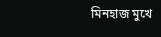মিনহাজ মুখে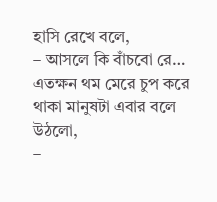হাসি রেখে বলে,
– আসলে কি বাঁচবো রে…
এতক্ষন থম মেরে চুপ করে থাকা মানুষটা এবার বলে উঠলো,
–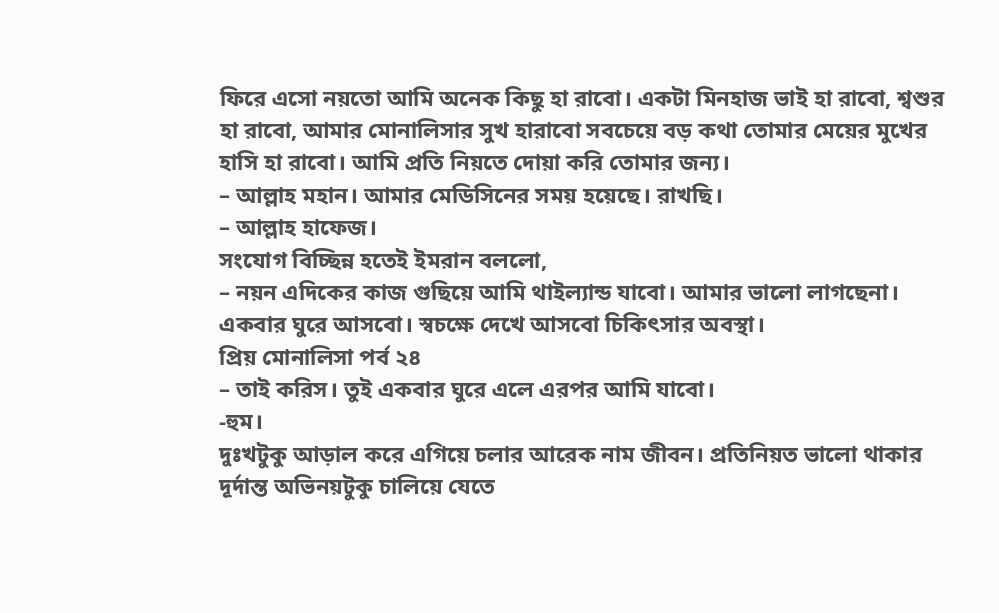ফিরে এসো নয়তো আমি অনেক কিছু হা রাবো। একটা মিনহাজ ভাই হা রাবো, শ্বশুর হা রাবো, আমার মোনালিসার সুখ হারাবো সবচেয়ে বড় কথা তোমার মেয়ের মুখের হাসি হা রাবো। আমি প্রতি নিয়তে দোয়া করি তোমার জন্য।
– আল্লাহ মহান। আমার মেডিসিনের সময় হয়েছে। রাখছি।
– আল্লাহ হাফেজ।
সংযোগ বিচ্ছিন্ন হতেই ইমরান বললো,
– নয়ন এদিকের কাজ গুছিয়ে আমি থাইল্যান্ড যাবো। আমার ভালো লাগছেনা। একবার ঘুরে আসবো। স্বচক্ষে দেখে আসবো চিকিৎসার অবস্থা।
প্রিয় মোনালিসা পর্ব ২৪
– তাই করিস। তুই একবার ঘুরে এলে এরপর আমি যাবো।
-হুম।
দুঃখটুকু আড়াল করে এগিয়ে চলার আরেক নাম জীবন। প্রতিনিয়ত ভালো থাকার দূর্দান্ত অভিনয়টুকু চালিয়ে যেতে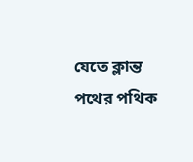যেতে ক্লান্ত পথের পথিক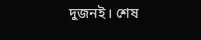দুজনই। শেষ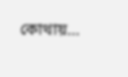কোথায়…